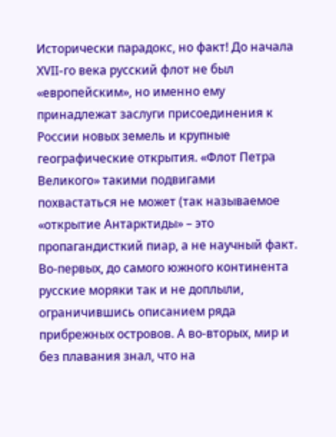Исторически парадокс, но факт! До начала ХVII-го века русский флот не был «европейским», но именно ему принадлежат заслуги присоединения к России новых земель и крупные географические открытия. «Флот Петра Великого» такими подвигами похвастаться не может (так называемое «открытие Антарктиды» – это пропагандисткий пиар, а не научный факт. Во-первых, до самого южного континента русские моряки так и не доплыли, ограничившись описанием ряда прибрежных островов. А во-вторых, мир и без плавания знал, что на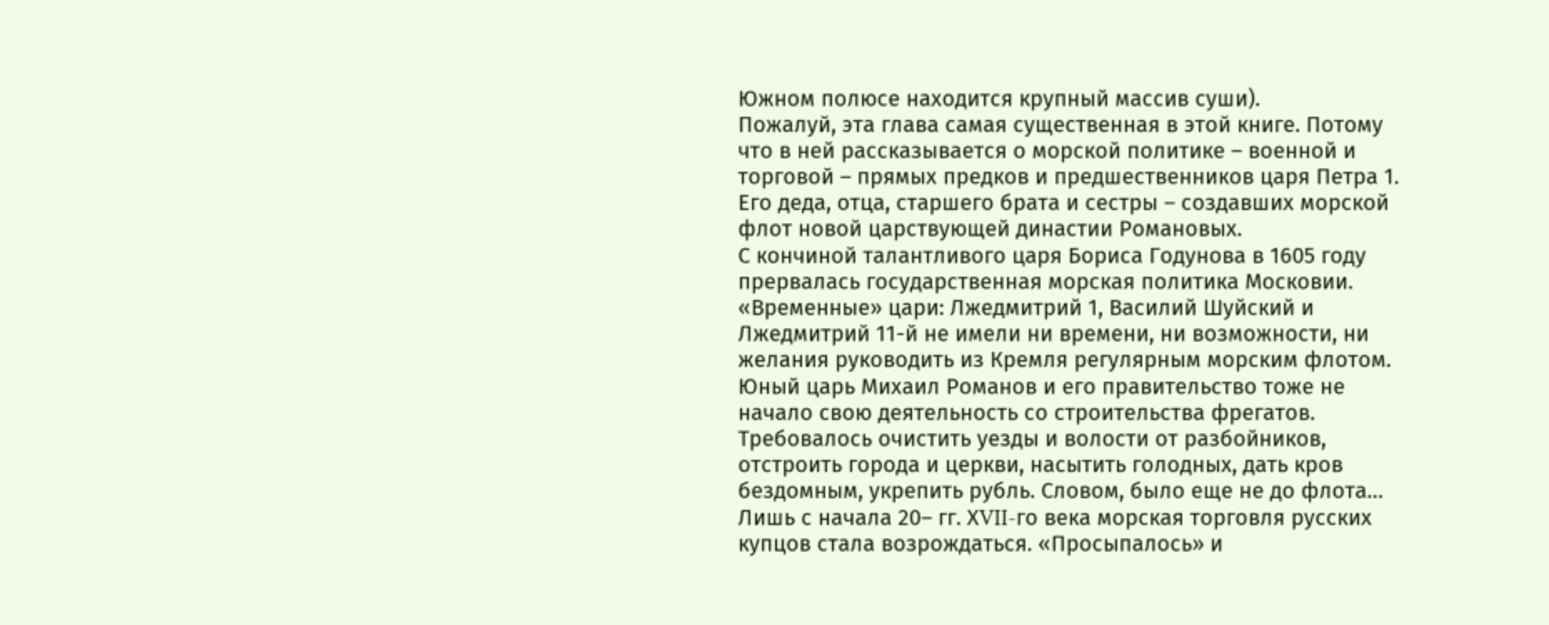Южном полюсе находится крупный массив суши).
Пожалуй, эта глава самая существенная в этой книге. Потому что в ней рассказывается о морской политике – военной и торговой – прямых предков и предшественников царя Петра 1. Его деда, отца, старшего брата и сестры – создавших морской флот новой царствующей династии Романовых.
С кончиной талантливого царя Бориса Годунова в 1605 году прервалась государственная морская политика Московии. «Временные» цари: Лжедмитрий 1, Василий Шуйский и Лжедмитрий 11-й не имели ни времени, ни возможности, ни желания руководить из Кремля регулярным морским флотом. Юный царь Михаил Романов и его правительство тоже не начало свою деятельность со строительства фрегатов. Требовалось очистить уезды и волости от разбойников, отстроить города и церкви, насытить голодных, дать кров бездомным, укрепить рубль. Словом, было еще не до флота…
Лишь с начала 20– гг. ХVII-го века морская торговля русских купцов стала возрождаться. «Просыпалось» и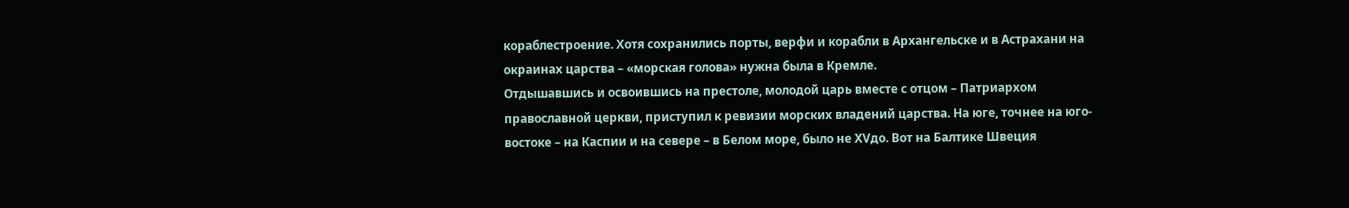кораблестроение. Хотя сохранились порты, верфи и корабли в Архангельске и в Астрахани на окраинах царства – «морская голова» нужна была в Кремле.
Отдышавшись и освоившись на престоле, молодой царь вместе с отцом – Патриархом православной церкви, приступил к ревизии морских владений царства. На юге, точнее на юго-востоке – на Каспии и на севере – в Белом море, было не XVдо. Вот на Балтике Швеция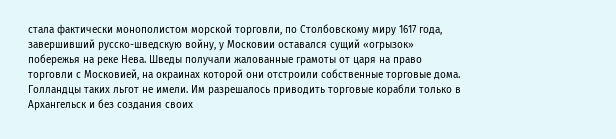стала фактически монополистом морской торговли, по Столбовскому миру 1617 года, завершивший русско-шведскую войну, у Московии оставался сущий «огрызок» побережья на реке Нева. Шведы получали жалованные грамоты от царя на право торговли с Московией, на окраинах которой они отстроили собственные торговые дома.
Голландцы таких льгот не имели. Им разрешалось приводить торговые корабли только в Архангельск и без создания своих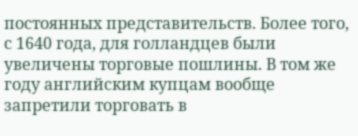постоянных представительств. Более того, с 1640 года, для голландцев были увеличены торговые пошлины. В том же году английским купцам вообще запретили торговать в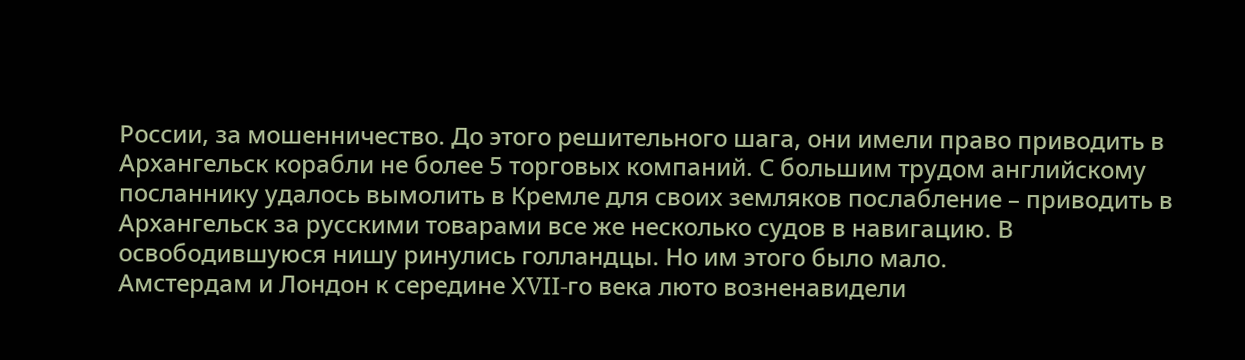России, за мошенничество. До этого решительного шага, они имели право приводить в Архангельск корабли не более 5 торговых компаний. С большим трудом английскому посланнику удалось вымолить в Кремле для своих земляков послабление – приводить в Архангельск за русскими товарами все же несколько судов в навигацию. В освободившуюся нишу ринулись голландцы. Но им этого было мало.
Амстердам и Лондон к середине ХVII-го века люто возненавидели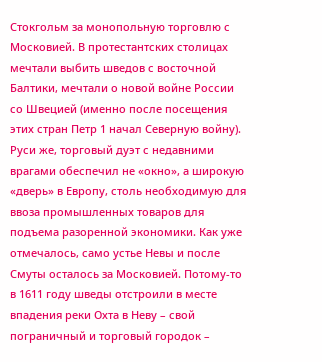Стокгольм за монопольную торговлю с Московией. В протестантских столицах мечтали выбить шведов с восточной Балтики, мечтали о новой войне России со Швецией (именно после посещения этих стран Петр 1 начал Северную войну).
Руси же, торговый дуэт с недавними врагами обеспечил не «окно», а широкую «дверь» в Европу, столь необходимую для ввоза промышленных товаров для подъема разоренной экономики. Как уже отмечалось, само устье Невы и после Смуты осталось за Московией. Потому-то в 1611 году шведы отстроили в месте впадения реки Охта в Неву – свой пограничный и торговый городок –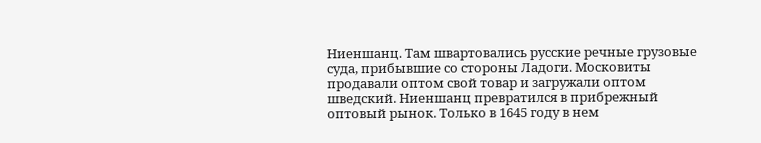Ниеншанц. Там швартовались русские речные грузовые суда, прибывшие со стороны Ладоги. Московиты продавали оптом свой товар и загружали оптом шведский. Ниеншанц превратился в прибрежный оптовый рынок. Только в 1645 году в нем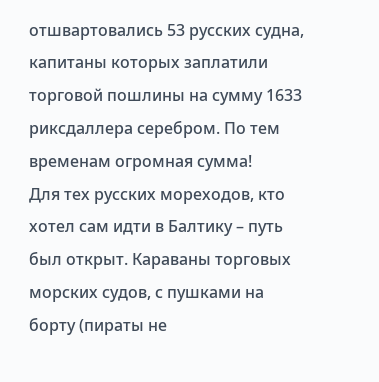отшвартовались 53 русских судна, капитаны которых заплатили торговой пошлины на сумму 1633 риксдаллера серебром. По тем временам огромная сумма!
Для тех русских мореходов, кто хотел сам идти в Балтику – путь был открыт. Караваны торговых морских судов, с пушками на борту (пираты не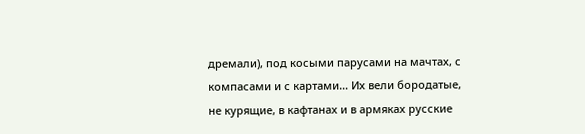дремали), под косыми парусами на мачтах, с компасами и с картами… Их вели бородатые, не курящие, в кафтанах и в армяках русские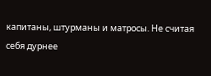капитаны, штурманы и матросы. Не считая себя дурнее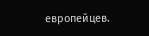европейцев.